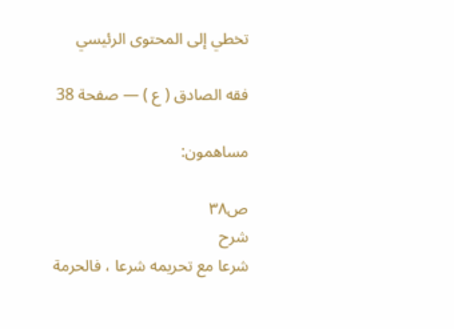تخطي إلى المحتوى الرئيسي

فقه الصادق ( ع ) — صفحة 38

مساهمون:

ص٣٨
شرح
شرعا مع تحريمه شرعا ، فالحرمة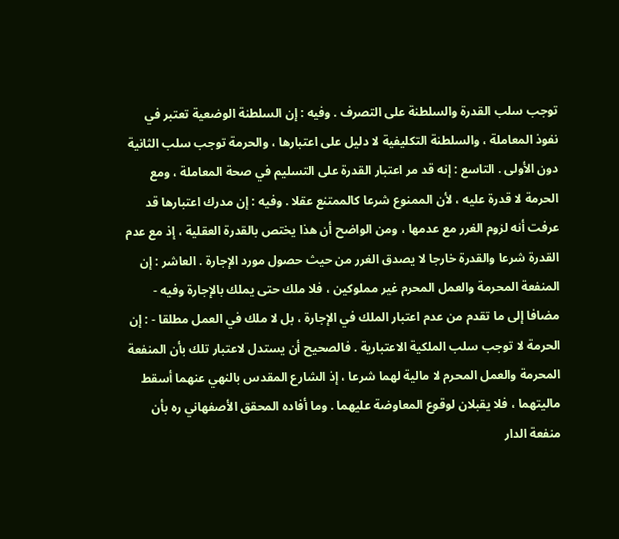توجب سلب القدرة والسلطنة على التصرف . وفيه : إن السلطنة الوضعية تعتبر في نفوذ المعاملة ، والسلطنة التكليفية لا دليل على اعتبارها ، والحرمة توجب سلب الثانية دون الأولى . التاسع : إنه قد مر اعتبار القدرة على التسليم في صحة المعاملة ، ومع الحرمة لا قدرة عليه ، لأن الممنوع شرعا كالممتنع عقلا . وفيه : إن مدرك اعتبارها قد عرفت أنه لزوم الغرر مع عدمها ، ومن الواضح أن هذا يختص بالقدرة العقلية ، إذ مع عدم القدرة شرعا والقدرة خارجا لا يصدق الغرر من حيث حصول مورد الإجارة . العاشر : إن المنفعة المحرمة والعمل المحرم غير مملوكين ، فلا ملك حتى يملك بالإجارة وفيه - مضافا إلى ما تقدم من عدم اعتبار الملك في الإجارة ، بل لا ملك في العمل مطلقا - : إن الحرمة لا توجب سلب الملكية الاعتبارية . فالصحيح أن يستدل لاعتبار تلك بأن المنفعة المحرمة والعمل المحرم لا مالية لهما شرعا ، إذ الشارع المقدس بالنهي عنهما أسقط ماليتهما ، فلا يقبلان لوقوع المعاوضة عليهما . وما أفاده المحقق الأصفهاني ره بأن منفعة الدار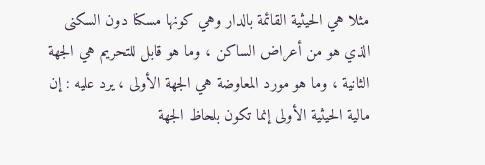مثلا هي الحيثية القائمة بالدار وهي كونها مسكنا دون السكنى الذي هو من أعراض الساكن ، وما هو قابل للتحريم هي الجهة الثانية ، وما هو مورد المعاوضة هي الجهة الأولى ، يرد عليه : إن مالية الحيثية الأولى إنما تكون بلحاظ الجهة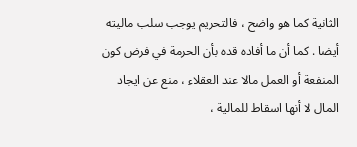الثانية كما هو واضح ، فالتحريم يوجب سلب ماليته أيضا . كما أن ما أفاده قده بأن الحرمة في فرض كون المنفعة أو العمل مالا عند العقلاء ، منع عن ايجاد المال لا أنها اسقاط للمالية ،